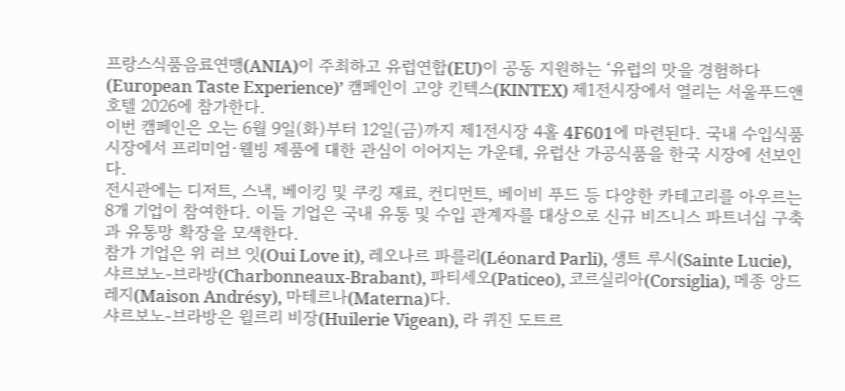프랑스식품음료연맹(ANIA)이 주최하고 유럽연합(EU)이 공동 지원하는 ‘유럽의 맛을 경험하다(European Taste Experience)’ 캠페인이 고양 킨텍스(KINTEX) 제1전시장에서 열리는 서울푸드앤호텔 2026에 참가한다.
이번 캠페인은 오는 6월 9일(화)부터 12일(금)까지 제1전시장 4홀 4F601에 마련된다. 국내 수입식품 시장에서 프리미엄·웰빙 제품에 대한 관심이 이어지는 가운데, 유럽산 가공식품을 한국 시장에 선보인다.
전시관에는 디저트, 스낵, 베이킹 및 쿠킹 재료, 컨디먼트, 베이비 푸드 등 다양한 카테고리를 아우르는 8개 기업이 참여한다. 이들 기업은 국내 유통 및 수입 관계자를 대상으로 신규 비즈니스 파트너십 구축과 유통망 확장을 모색한다.
참가 기업은 위 러브 잇(Oui Love it), 레오나르 파를리(Léonard Parli), 생트 루시(Sainte Lucie), 샤르보노-브라방(Charbonneaux-Brabant), 파티세오(Paticeo), 코르실리아(Corsiglia), 메종 앙드레지(Maison Andrésy), 마테르나(Materna)다.
샤르보노-브라방은 윌르리 비장(Huilerie Vigean), 라 퀴진 도트르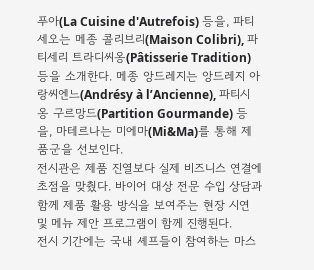푸아(La Cuisine d'Autrefois) 등을, 파티세오는 메종 콜리브리(Maison Colibri), 파티세리 트라디씨옹(Pâtisserie Tradition) 등을 소개한다. 메종 앙드레지는 앙드레지 아랑씨엔느(Andrésy à l’Ancienne), 파티시옹 구르망드(Partition Gourmande) 등을, 마테르나는 미에마(Mi&Ma)를 통해 제품군을 선보인다.
전시관은 제품 진열보다 실제 비즈니스 연결에 초점을 맞췄다. 바이어 대상 전문 수입 상담과 함께 제품 활용 방식을 보여주는 현장 시연 및 메뉴 제안 프로그램이 함께 진행된다.
전시 기간에는 국내 셰프들이 참여하는 마스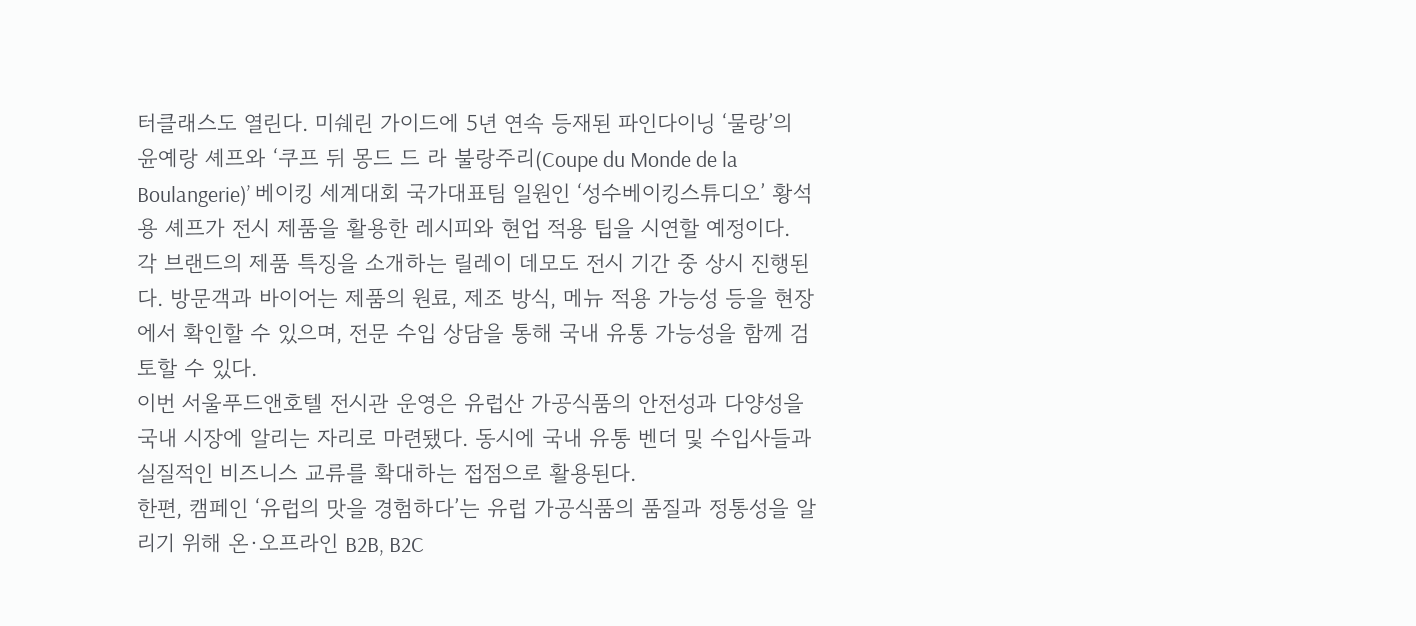터클래스도 열린다. 미쉐린 가이드에 5년 연속 등재된 파인다이닝 ‘물랑’의 윤예랑 셰프와 ‘쿠프 뒤 몽드 드 라 불랑주리(Coupe du Monde de la Boulangerie)’ 베이킹 세계대회 국가대표팀 일원인 ‘성수베이킹스튜디오’ 황석용 셰프가 전시 제품을 활용한 레시피와 현업 적용 팁을 시연할 예정이다.
각 브랜드의 제품 특징을 소개하는 릴레이 데모도 전시 기간 중 상시 진행된다. 방문객과 바이어는 제품의 원료, 제조 방식, 메뉴 적용 가능성 등을 현장에서 확인할 수 있으며, 전문 수입 상담을 통해 국내 유통 가능성을 함께 검토할 수 있다.
이번 서울푸드앤호텔 전시관 운영은 유럽산 가공식품의 안전성과 다양성을 국내 시장에 알리는 자리로 마련됐다. 동시에 국내 유통 벤더 및 수입사들과 실질적인 비즈니스 교류를 확대하는 접점으로 활용된다.
한편, 캠페인 ‘유럽의 맛을 경험하다’는 유럽 가공식품의 품질과 정통성을 알리기 위해 온·오프라인 B2B, B2C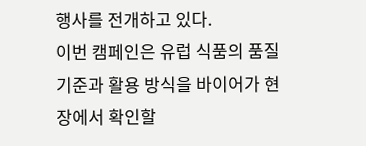행사를 전개하고 있다.
이번 캠페인은 유럽 식품의 품질 기준과 활용 방식을 바이어가 현장에서 확인할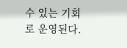수 있는 기회로 운영된다.